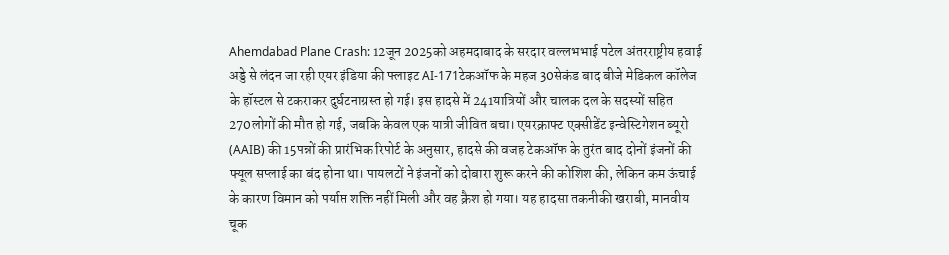Ahemdabad Plane Crash: 12जून 2025को अहमदाबाद के सरदार वल्लभभाई पटेल अंतरराष्ट्रीय हवाई अड्डे से लंदन जा रही एयर इंडिया की फ्लाइट AI-171टेकऑफ के महज 30सेकंड बाद बीजे मेडिकल कॉलेज के हॉस्टल से टकराकर दुर्घटनाग्रस्त हो गई। इस हादसे में 241यात्रियों और चालक दल के सदस्यों सहित 270लोगों की मौत हो गई, जबकि केवल एक यात्री जीवित बचा। एयरक्राफ्ट एक्सीडेंट इन्वेस्टिगेशन ब्यूरो (AAIB) की 15पन्नों की प्रारंभिक रिपोर्ट के अनुसार, हादसे की वजह टेकऑफ के तुरंत बाद दोनों इंजनों की फ्यूल सप्लाई का बंद होना था। पायलटों ने इंजनों को दोबारा शुरू करने की कोशिश की, लेकिन कम ऊंचाई के कारण विमान को पर्याप्त शक्ति नहीं मिली और वह क्रैश हो गया। यह हादसा तकनीकी खराबी, मानवीय चूक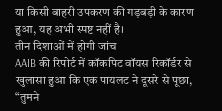या किसी बाहरी उपकरण की गड़बड़ी के कारण हुआ, यह अभी स्पष्ट नहीं है।
तीन दिशाओं में होगी जांच
AAIB की रिपोर्ट में कॉकपिट वॉयस रिकॉर्डर से खुलासा हुआ कि एक पायलट ने दूसरे से पूछा, “तुमने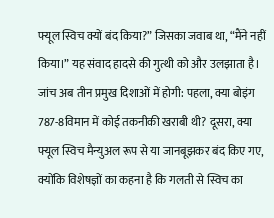फ्यूल स्विच क्यों बंद किया?” जिसका जवाब था, “मैंने नहीं किया।” यह संवाद हादसे की गुत्थी को और उलझाता है। जांच अब तीन प्रमुख दिशाओं में होगी: पहला, क्या बोइंग 787-8विमान में कोई तकनीकी खराबी थी? दूसरा, क्या फ्यूल स्विच मैन्युअल रूप से या जानबूझकर बंद किए गए, क्योंकि विशेषज्ञों का कहना है कि गलती से स्विच का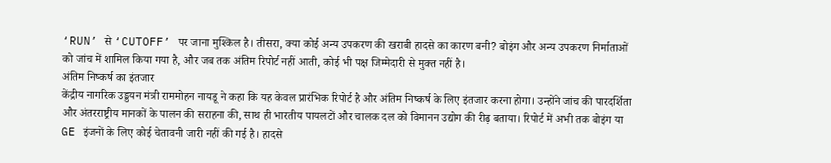‘RUN’ से ‘CUTOFF’ पर जाना मुश्किल है। तीसरा, क्या कोई अन्य उपकरण की खराबी हादसे का कारण बनी? बोइंग और अन्य उपकरण निर्माताओं को जांच में शामिल किया गया है, और जब तक अंतिम रिपोर्ट नहीं आती, कोई भी पक्ष जिम्मेदारी से मुक्त नहीं है।
अंतिम निष्कर्ष का इंतजार
केंद्रीय नागरिक उड्डयन मंत्री राममोहन नायडू ने कहा कि यह केवल प्रारंभिक रिपोर्ट है और अंतिम निष्कर्ष के लिए इंतजार करना होगा। उन्होंने जांच की पारदर्शिता और अंतरराष्ट्रीय मानकों के पालन की सराहना की, साथ ही भारतीय पायलटों और चालक दल को विमानन उद्योग की रीढ़ बताया। रिपोर्ट में अभी तक बोइंग या GE इंजनों के लिए कोई चेतावनी जारी नहीं की गई है। हादसे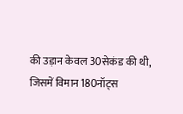की उड़ान केवल 30सेकंड की थी, जिसमें विमान 180नॉट्स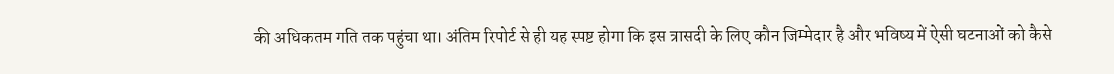की अधिकतम गति तक पहुंचा था। अंतिम रिपोर्ट से ही यह स्पष्ट होगा कि इस त्रासदी के लिए कौन जिम्मेदार है और भविष्य में ऐसी घटनाओं को कैसे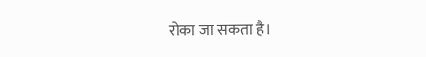रोका जा सकता है।